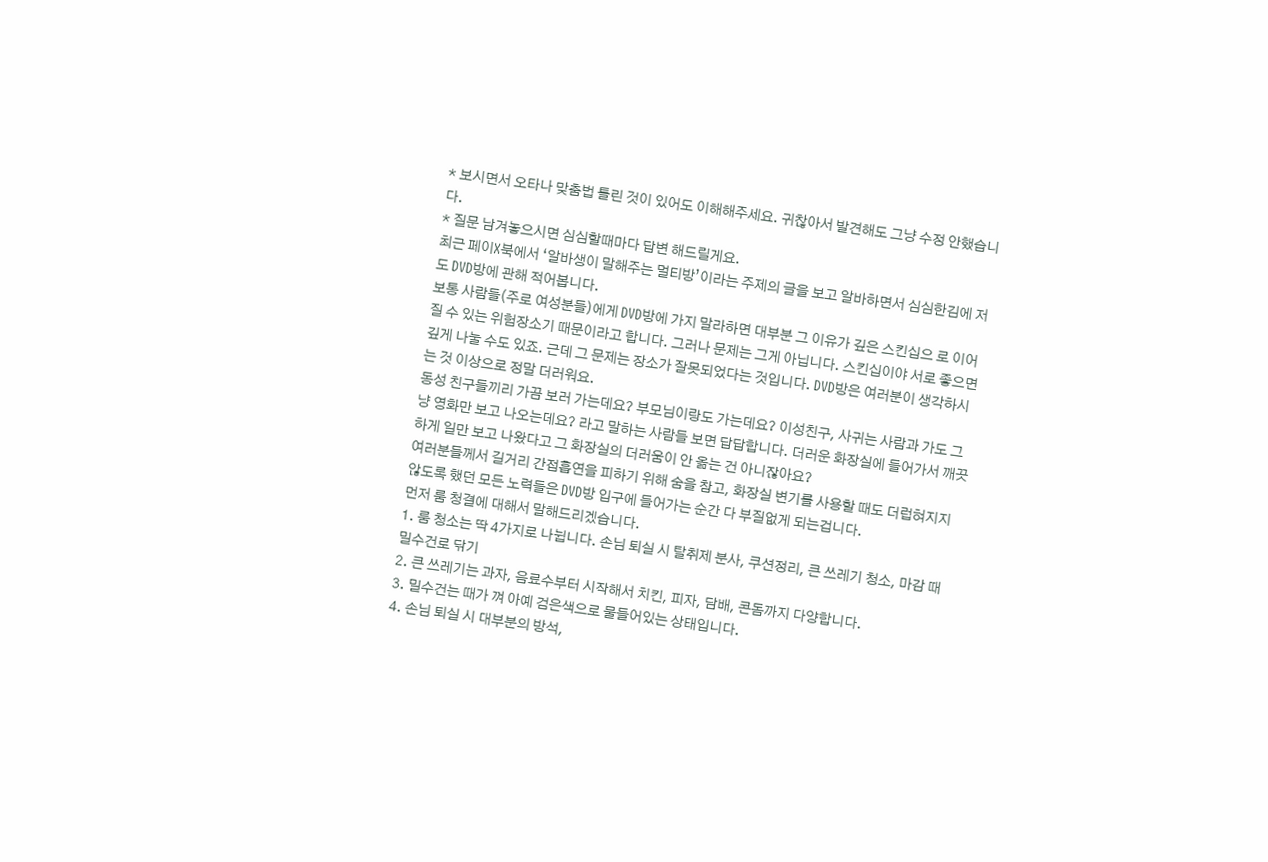* 보시면서 오타나 맞춤법 틀린 것이 있어도 이해해주세요. 귀찮아서 발견해도 그냥 수정 안했습니다.
* 질문 남겨놓으시면 심심할때마다 답변 해드릴게요.
최근 페이X북에서 ‘알바생이 말해주는 멀티방’이라는 주제의 글을 보고 알바하면서 심심한김에 저도 DVD방에 관해 적어봅니다.
보통 사람들(주로 여성분들)에게 DVD방에 가지 말라하면 대부분 그 이유가 깊은 스킨십으 로 이어질 수 있는 위험장소기 때문이라고 합니다. 그러나 문제는 그게 아닙니다. 스킨십이야 서로 좋으면 깊게 나눌 수도 있죠. 근데 그 문제는 장소가 잘못되었다는 것입니다. DVD방은 여러분이 생각하시는 것 이상으로 정말 더러워요.
동성 친구들끼리 가끔 보러 가는데요? 부모님이랑도 가는데요? 이성친구, 사귀는 사람과 가도 그냥 영화만 보고 나오는데요? 라고 말하는 사람들 보면 답답합니다. 더러운 화장실에 들어가서 깨끗하게 일만 보고 나왔다고 그 화장실의 더러움이 안 옮는 건 아니잖아요?
여러분들께서 길거리 간접흡연을 피하기 위해 숨을 참고, 화장실 변기를 사용할 때도 더럽혀지지 않도록 했던 모든 노력들은 DVD방 입구에 들어가는 순간 다 부질없게 되는겁니다.
먼저 룸 청결에 대해서 말해드리겠습니다.
1. 룸 청소는 딱 4가지로 나뉩니다. 손님 퇴실 시 탈취제 분사, 쿠션정리, 큰 쓰레기 청소, 마감 때 밀수건로 닦기
2. 큰 쓰레기는 과자, 음료수부터 시작해서 치킨, 피자, 담배, 콘돔까지 다양합니다.
3. 밀수건는 때가 껴 아예 검은색으로 물들어있는 상태입니다.
4. 손님 퇴실 시 대부분의 방석,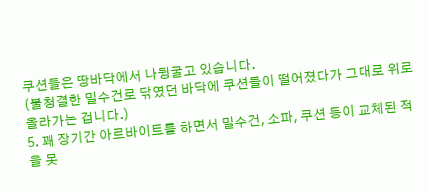쿠션들은 땅바닥에서 나뒹굴고 있습니다.
(불청결한 밀수건로 닦였던 바닥에 쿠션들이 떨어졌다가 그대로 위로 올라가는 겁니다.)
5. 꽤 장기간 아르바이트를 하면서 밀수건, 소파, 쿠션 등이 교체된 적을 못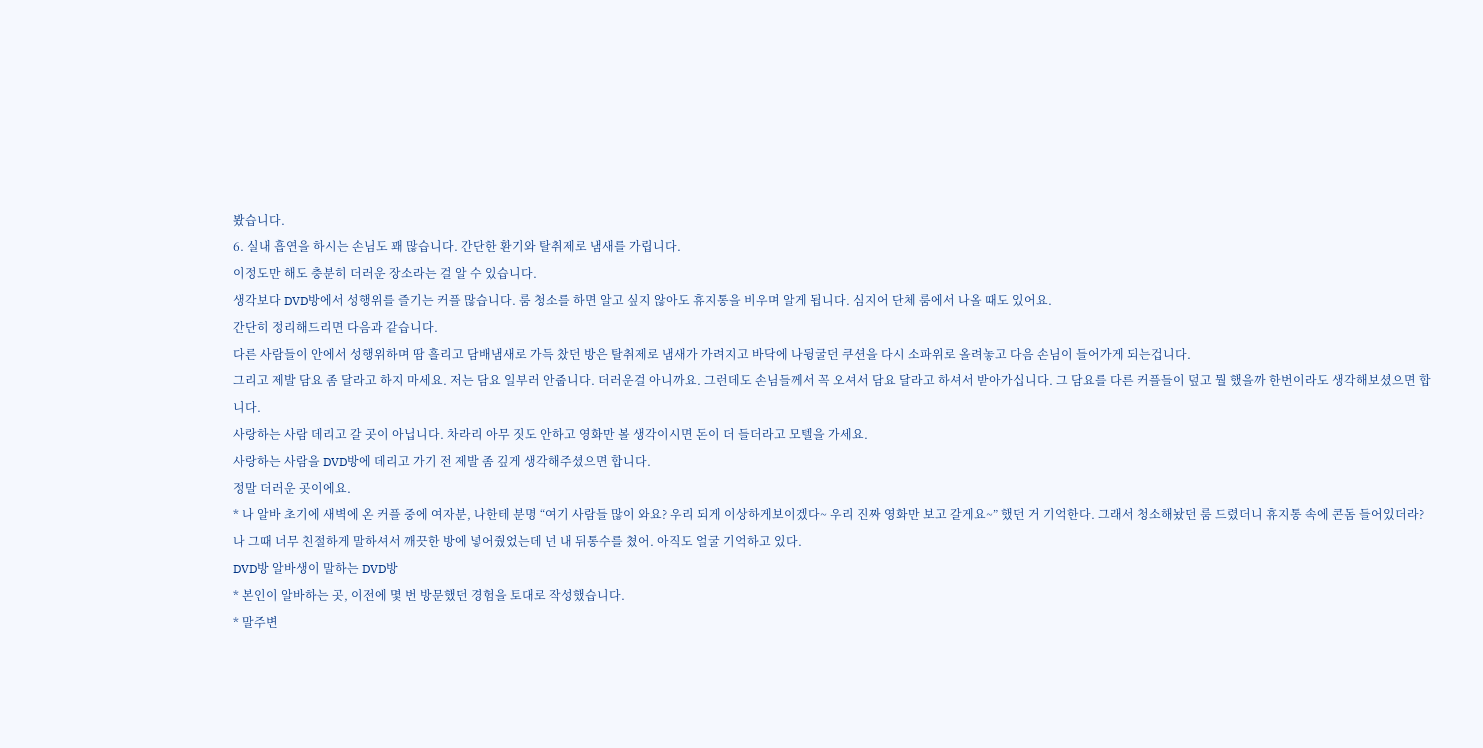봤습니다.
6. 실내 흡연을 하시는 손님도 꽤 많습니다. 간단한 환기와 탈취제로 냄새를 가립니다.
이정도만 해도 충분히 더러운 장소라는 걸 알 수 있습니다.
생각보다 DVD방에서 성행위를 즐기는 커플 많습니다. 룸 청소를 하면 알고 싶지 않아도 휴지통을 비우며 알게 됩니다. 심지어 단체 룸에서 나올 때도 있어요.
간단히 정리해드리면 다음과 같습니다.
다른 사람들이 안에서 성행위하며 땀 흘리고 담배냄새로 가득 찼던 방은 탈취제로 냄새가 가려지고 바닥에 나뒹굴던 쿠션을 다시 소파위로 올려놓고 다음 손님이 들어가게 되는겁니다.
그리고 제발 담요 좀 달라고 하지 마세요. 저는 담요 일부러 안줍니다. 더러운걸 아니까요. 그런데도 손님들께서 꼭 오셔서 담요 달라고 하셔서 받아가십니다. 그 담요를 다른 커플들이 덮고 뭘 했을까 한번이라도 생각해보셨으면 합니다.
사랑하는 사람 데리고 갈 곳이 아닙니다. 차라리 아무 짓도 안하고 영화만 볼 생각이시면 돈이 더 들더라고 모텔을 가세요.
사랑하는 사람을 DVD방에 데리고 가기 전 제발 좀 깊게 생각해주셨으면 합니다.
정말 더러운 곳이에요.
* 나 알바 초기에 새벽에 온 커플 중에 여자분, 나한테 분명 “여기 사람들 많이 와요? 우리 되게 이상하게보이겠다~ 우리 진짜 영화만 보고 갈게요~” 했던 거 기억한다. 그래서 청소해놨던 룸 드렸더니 휴지통 속에 콘돔 들어있더라? 나 그때 너무 친절하게 말하셔서 깨끗한 방에 넣어줬었는데 넌 내 뒤통수를 쳤어. 아직도 얼굴 기억하고 있다.
DVD방 알바생이 말하는 DVD방
* 본인이 알바하는 곳, 이전에 몇 번 방문했던 경험을 토대로 작성했습니다.
* 말주변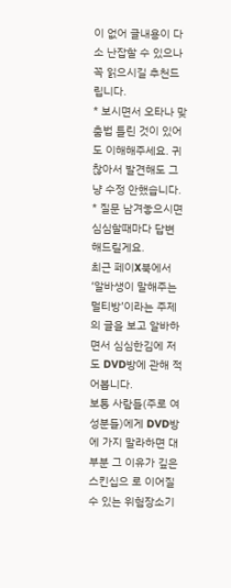이 없어 글내용이 다소 난잡할 수 있으나 꼭 읽으시길 추천드립니다.
* 보시면서 오타나 맞춤법 틀린 것이 있어도 이해해주세요. 귀찮아서 발견해도 그냥 수정 안했습니다.
* 질문 남겨놓으시면 심심할때마다 답변 해드릴게요.
최근 페이X북에서 ‘알바생이 말해주는 멀티방’이라는 주제의 글을 보고 알바하면서 심심한김에 저도 DVD방에 관해 적어봅니다.
보통 사람들(주로 여성분들)에게 DVD방에 가지 말라하면 대부분 그 이유가 깊은 스킨십으 로 이어질 수 있는 위험장소기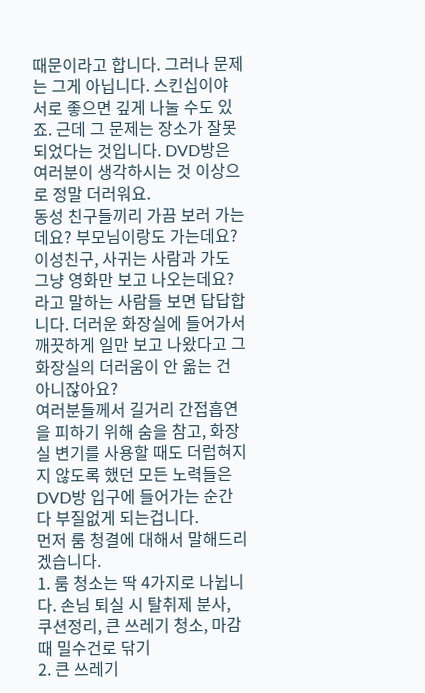때문이라고 합니다. 그러나 문제는 그게 아닙니다. 스킨십이야 서로 좋으면 깊게 나눌 수도 있죠. 근데 그 문제는 장소가 잘못되었다는 것입니다. DVD방은 여러분이 생각하시는 것 이상으로 정말 더러워요.
동성 친구들끼리 가끔 보러 가는데요? 부모님이랑도 가는데요? 이성친구, 사귀는 사람과 가도 그냥 영화만 보고 나오는데요? 라고 말하는 사람들 보면 답답합니다. 더러운 화장실에 들어가서 깨끗하게 일만 보고 나왔다고 그 화장실의 더러움이 안 옮는 건 아니잖아요?
여러분들께서 길거리 간접흡연을 피하기 위해 숨을 참고, 화장실 변기를 사용할 때도 더럽혀지지 않도록 했던 모든 노력들은 DVD방 입구에 들어가는 순간 다 부질없게 되는겁니다.
먼저 룸 청결에 대해서 말해드리겠습니다.
1. 룸 청소는 딱 4가지로 나뉩니다. 손님 퇴실 시 탈취제 분사, 쿠션정리, 큰 쓰레기 청소, 마감 때 밀수건로 닦기
2. 큰 쓰레기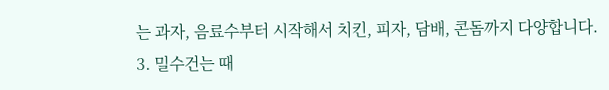는 과자, 음료수부터 시작해서 치킨, 피자, 담배, 콘돔까지 다양합니다.
3. 밀수건는 때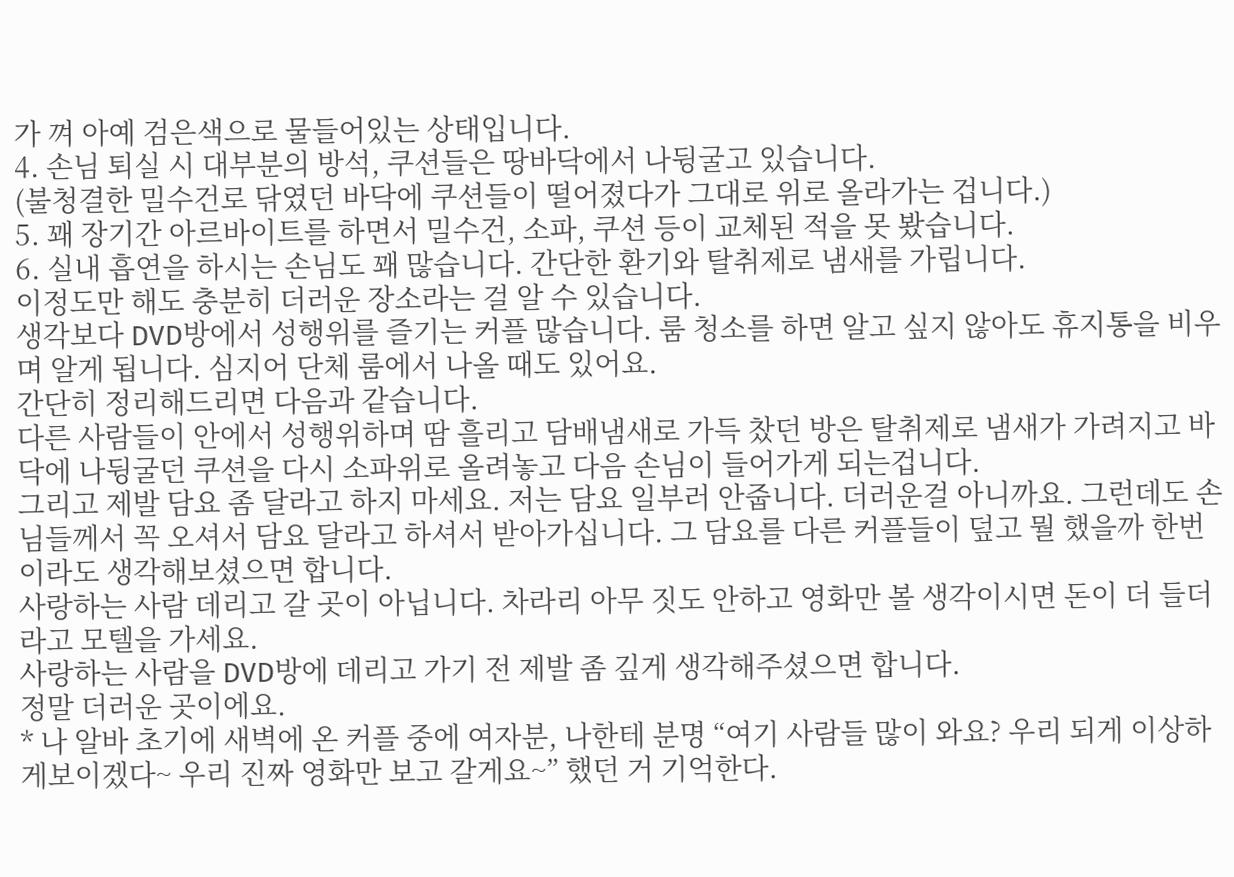가 껴 아예 검은색으로 물들어있는 상태입니다.
4. 손님 퇴실 시 대부분의 방석, 쿠션들은 땅바닥에서 나뒹굴고 있습니다.
(불청결한 밀수건로 닦였던 바닥에 쿠션들이 떨어졌다가 그대로 위로 올라가는 겁니다.)
5. 꽤 장기간 아르바이트를 하면서 밀수건, 소파, 쿠션 등이 교체된 적을 못 봤습니다.
6. 실내 흡연을 하시는 손님도 꽤 많습니다. 간단한 환기와 탈취제로 냄새를 가립니다.
이정도만 해도 충분히 더러운 장소라는 걸 알 수 있습니다.
생각보다 DVD방에서 성행위를 즐기는 커플 많습니다. 룸 청소를 하면 알고 싶지 않아도 휴지통을 비우며 알게 됩니다. 심지어 단체 룸에서 나올 때도 있어요.
간단히 정리해드리면 다음과 같습니다.
다른 사람들이 안에서 성행위하며 땀 흘리고 담배냄새로 가득 찼던 방은 탈취제로 냄새가 가려지고 바닥에 나뒹굴던 쿠션을 다시 소파위로 올려놓고 다음 손님이 들어가게 되는겁니다.
그리고 제발 담요 좀 달라고 하지 마세요. 저는 담요 일부러 안줍니다. 더러운걸 아니까요. 그런데도 손님들께서 꼭 오셔서 담요 달라고 하셔서 받아가십니다. 그 담요를 다른 커플들이 덮고 뭘 했을까 한번이라도 생각해보셨으면 합니다.
사랑하는 사람 데리고 갈 곳이 아닙니다. 차라리 아무 짓도 안하고 영화만 볼 생각이시면 돈이 더 들더라고 모텔을 가세요.
사랑하는 사람을 DVD방에 데리고 가기 전 제발 좀 깊게 생각해주셨으면 합니다.
정말 더러운 곳이에요.
* 나 알바 초기에 새벽에 온 커플 중에 여자분, 나한테 분명 “여기 사람들 많이 와요? 우리 되게 이상하게보이겠다~ 우리 진짜 영화만 보고 갈게요~” 했던 거 기억한다.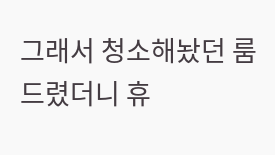그래서 청소해놨던 룸 드렸더니 휴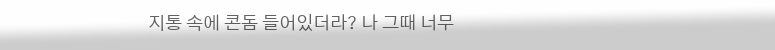지통 속에 콘돔 들어있더라? 나 그때 너무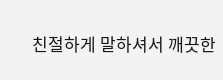친절하게 말하셔서 깨끗한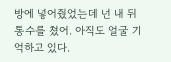방에 넣어줬었는데 넌 내 뒤통수를 쳤어. 아직도 얼굴 기억하고 있다.